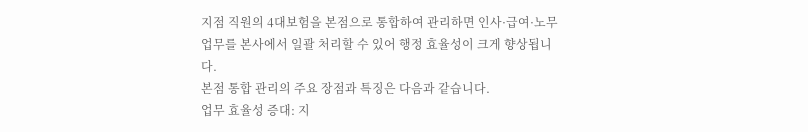지점 직원의 4대보험을 본점으로 통합하여 관리하면 인사·급여·노무 업무를 본사에서 일괄 처리할 수 있어 행정 효율성이 크게 향상됩니다.
본점 통합 관리의 주요 장점과 특징은 다음과 같습니다.
업무 효율성 증대: 지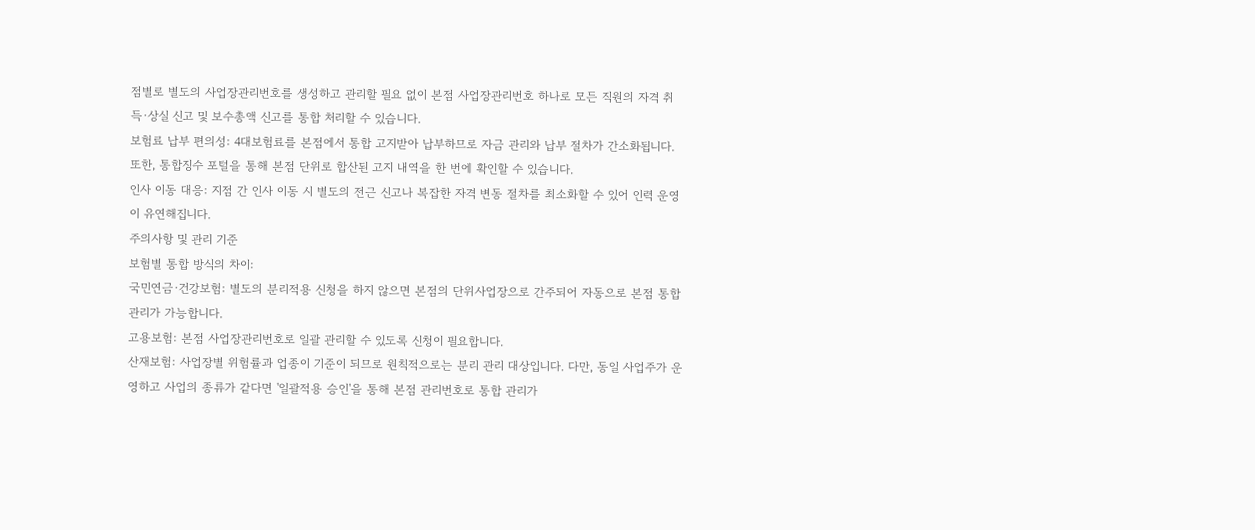점별로 별도의 사업장관리번호를 생성하고 관리할 필요 없이 본점 사업장관리번호 하나로 모든 직원의 자격 취득·상실 신고 및 보수총액 신고를 통합 처리할 수 있습니다.
보험료 납부 편의성: 4대보험료를 본점에서 통합 고지받아 납부하므로 자금 관리와 납부 절차가 간소화됩니다. 또한, 통합징수 포털을 통해 본점 단위로 합산된 고지 내역을 한 번에 확인할 수 있습니다.
인사 이동 대응: 지점 간 인사 이동 시 별도의 전근 신고나 복잡한 자격 변동 절차를 최소화할 수 있어 인력 운영이 유연해집니다.
주의사항 및 관리 기준
보험별 통합 방식의 차이:
국민연금·건강보험: 별도의 분리적용 신청을 하지 않으면 본점의 단위사업장으로 간주되어 자동으로 본점 통합 관리가 가능합니다.
고용보험: 본점 사업장관리번호로 일괄 관리할 수 있도록 신청이 필요합니다.
산재보험: 사업장별 위험률과 업종이 기준이 되므로 원칙적으로는 분리 관리 대상입니다. 다만, 동일 사업주가 운영하고 사업의 종류가 같다면 '일괄적용 승인'을 통해 본점 관리번호로 통합 관리가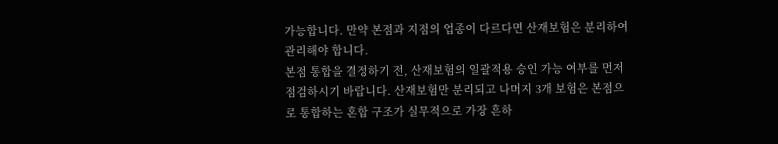가능합니다. 만약 본점과 지점의 업종이 다르다면 산재보험은 분리하여 관리해야 합니다.
본점 통합을 결정하기 전, 산재보험의 일괄적용 승인 가능 여부를 먼저 점검하시기 바랍니다. 산재보험만 분리되고 나머지 3개 보험은 본점으로 통합하는 혼합 구조가 실무적으로 가장 흔하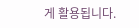게 활용됩니다.